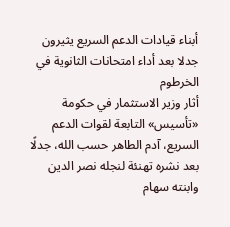أبناء قيادات الدعم السريع يثيرون جدلا بعد أداء امتحانات الثانوية في الخرطوم
أثار وزير الاستثمار في حكومة «تأسيس» التابعة لقوات الدعم السريع، آدم الطاهر حسب الله، جدلًا بعد نشره تهنئة لنجله نصر الدين وابنته سهام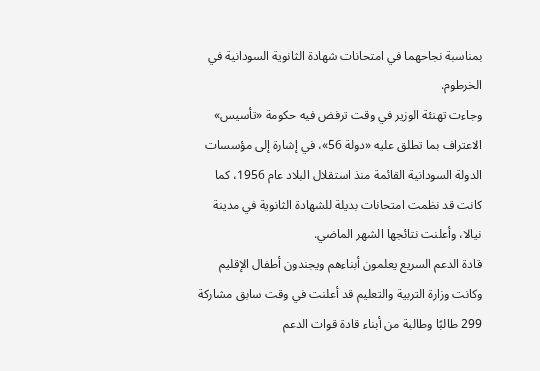بمناسبة نجاحهما في امتحانات شهادة الثانوية السودانية في الخرطوم.
وجاءت تهنئة الوزير في وقت ترفض فيه حكومة «تأسيس» الاعتراف بما تطلق عليه «دولة 56»، في إشارة إلى مؤسسات الدولة السودانية القائمة منذ استقلال البلاد عام 1956، كما كانت قد نظمت امتحانات بديلة للشهادة الثانوية في مدينة نيالا، وأعلنت نتائجها الشهر الماضي.
قادة الدعم السريع يعلمون أبناءهم ويجندون أطفال الإقليم
وكانت وزارة التربية والتعليم قد أعلنت في وقت سابق مشاركة 299 طالبًا وطالبة من أبناء قادة قوات الدعم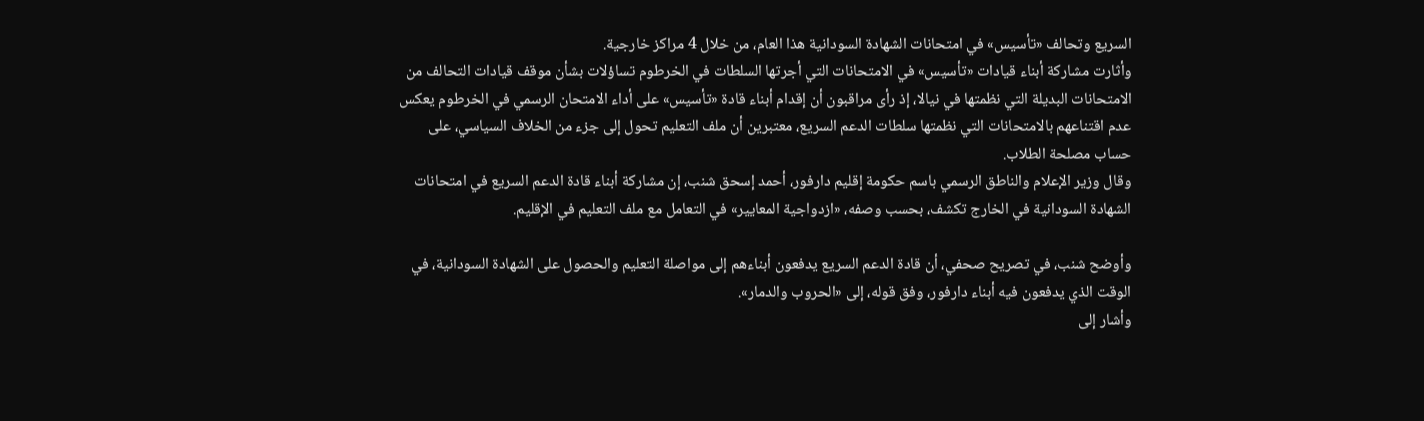السريع وتحالف «تأسيس» في امتحانات الشهادة السودانية هذا العام، من خلال 4 مراكز خارجية.
وأثارت مشاركة أبناء قيادات «تأسيس» في الامتحانات التي أجرتها السلطات في الخرطوم تساؤلات بشأن موقف قيادات التحالف من الامتحانات البديلة التي نظمتها في نيالا، إذ رأى مراقبون أن إقدام أبناء قادة «تأسيس» على أداء الامتحان الرسمي في الخرطوم يعكس عدم اقتناعهم بالامتحانات التي نظمتها سلطات الدعم السريع، معتبرين أن ملف التعليم تحول إلى جزء من الخلاف السياسي، على حساب مصلحة الطلاب.
وقال وزير الإعلام والناطق الرسمي باسم حكومة إقليم دارفور، أحمد إسحق شنب، إن مشاركة أبناء قادة الدعم السريع في امتحانات الشهادة السودانية في الخارج تكشف، بحسب وصفه، «ازدواجية المعايير» في التعامل مع ملف التعليم في الإقليم.

وأوضح شنب، في تصريح صحفي، أن قادة الدعم السريع يدفعون أبناءهم إلى مواصلة التعليم والحصول على الشهادة السودانية، في الوقت الذي يدفعون فيه أبناء دارفور، وفق قوله، إلى «الحروب والدمار».
وأشار إلى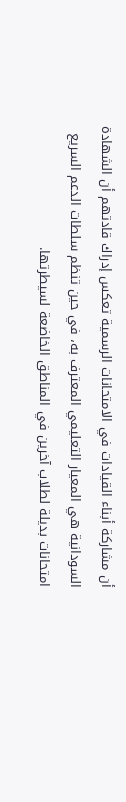أن مشاركة أبناء القيادات في الامتحانات الرسمية تعكس إدراك قادتهم أن الشهادة السودانية هي المعيار التعليمي المعترف به، في حين تنظم سلطات الدعم السريع امتحانات بديلة لطلاب آخرين في المناطق الخاضعة لسيطرتها.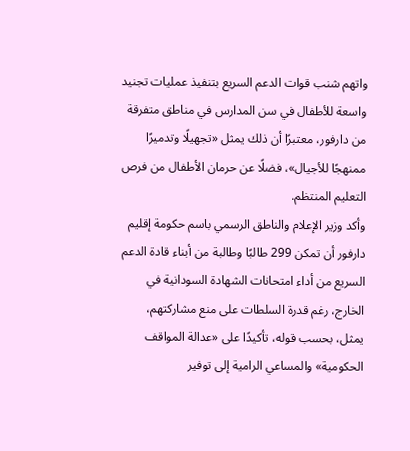واتهم شنب قوات الدعم السريع بتنفيذ عمليات تجنيد واسعة للأطفال في سن المدارس في مناطق متفرقة من دارفور، معتبرًا أن ذلك يمثل «تجهيلًا وتدميرًا ممنهجًا للأجيال»، فضلًا عن حرمان الأطفال من فرص التعليم المنتظم.
وأكد وزير الإعلام والناطق الرسمي باسم حكومة إقليم دارفور أن تمكن 299 طالبًا وطالبة من أبناء قادة الدعم السريع من أداء امتحانات الشهادة السودانية في الخارج، رغم قدرة السلطات على منع مشاركتهم، يمثل، بحسب قوله، تأكيدًا على «عدالة المواقف الحكومية» والمساعي الرامية إلى توفير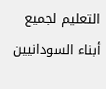التعليم لجميع أبناء السودانيين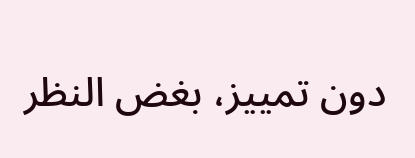دون تمييز، بغض النظر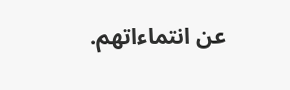عن انتماءاتهم.